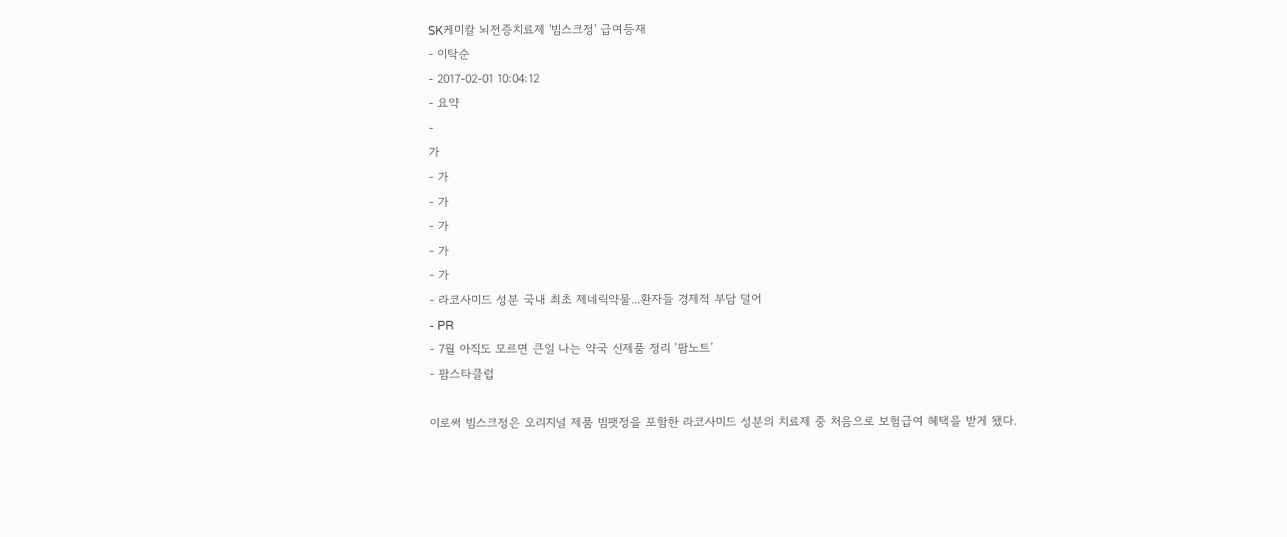SK케미칼 뇌전증치료제 '빔스크정' 급여등재
- 이탁순
- 2017-02-01 10:04:12
- 요약
-
가
- 가
- 가
- 가
- 가
- 가
- 라코사미드 성분 국내 최초 제네릭약물...환자들 경제적 부담 덜어
- PR
- 7월 아직도 모르면 큰일 나는 약국 신제품 정리 ‘팜노트’
- 팜스타클럽

이로써 빔스크정은 오리지널 제품 빔팻정을 포함한 라코사미드 성분의 치료제 중 처음으로 보험급여 혜택을 받게 됐다.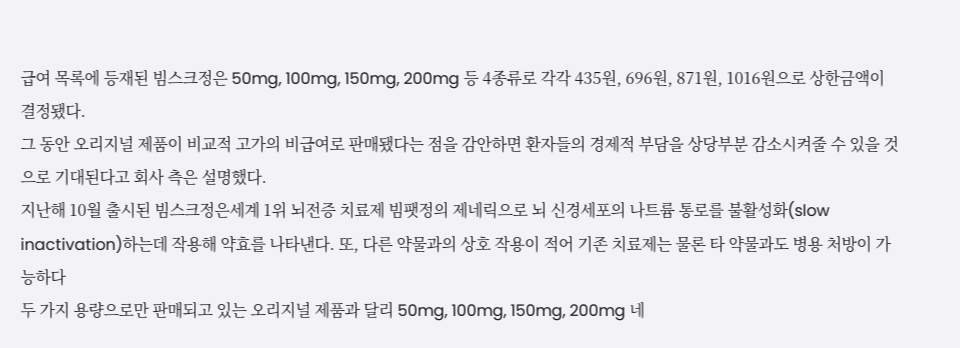급여 목록에 등재된 빔스크정은 50mg, 100mg, 150mg, 200mg 등 4종류로 각각 435원, 696원, 871원, 1016원으로 상한금액이 결정됐다.
그 동안 오리지널 제품이 비교적 고가의 비급여로 판매됐다는 점을 감안하면 환자들의 경제적 부담을 상당부분 감소시켜줄 수 있을 것으로 기대된다고 회사 측은 설명했다.
지난해 10월 출시된 빔스크정은세계 1위 뇌전증 치료제 빔팻정의 제네릭으로 뇌 신경세포의 나트륨 통로를 불활성화(slow inactivation)하는데 작용해 약효를 나타낸다. 또, 다른 약물과의 상호 작용이 적어 기존 치료제는 물론 타 약물과도 병용 처방이 가능하다
두 가지 용량으로만 판매되고 있는 오리지널 제품과 달리 50mg, 100mg, 150mg, 200mg 네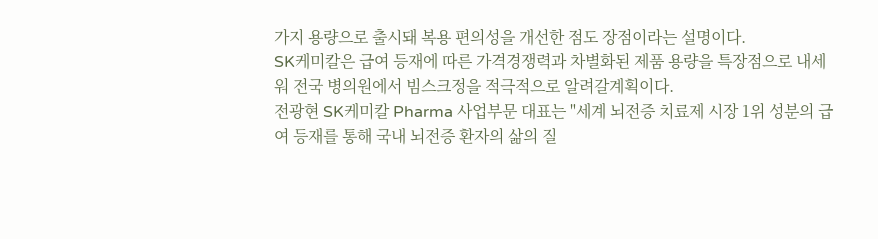가지 용량으로 출시돼 복용 편의성을 개선한 점도 장점이라는 설명이다.
SK케미칼은 급여 등재에 따른 가격경쟁력과 차별화된 제품 용량을 특장점으로 내세워 전국 병의원에서 빔스크정을 적극적으로 알려갈계획이다.
전광현 SK케미칼 Pharma 사업부문 대표는 "세계 뇌전증 치료제 시장 1위 성분의 급여 등재를 통해 국내 뇌전증 환자의 삶의 질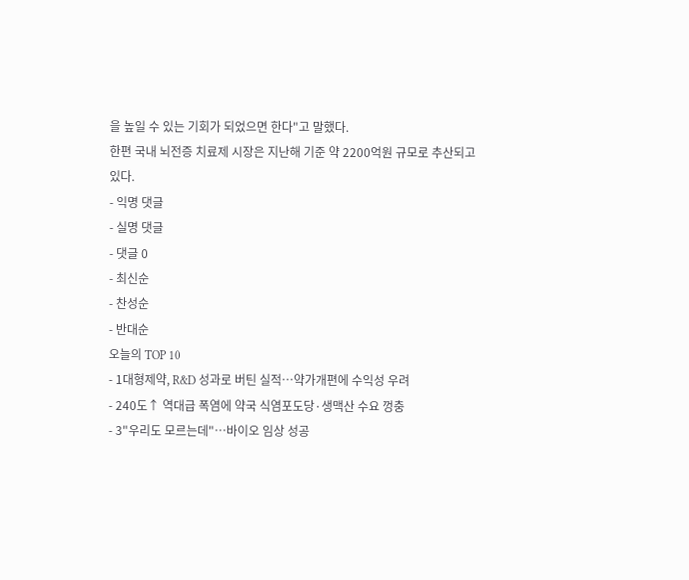을 높일 수 있는 기회가 되었으면 한다"고 말했다.
한편 국내 뇌전증 치료제 시장은 지난해 기준 약 2200억원 규모로 추산되고 있다.
- 익명 댓글
- 실명 댓글
- 댓글 0
- 최신순
- 찬성순
- 반대순
오늘의 TOP 10
- 1대형제약, R&D 성과로 버틴 실적…약가개편에 수익성 우려
- 240도↑ 역대급 폭염에 약국 식염포도당·생맥산 수요 껑충
- 3"우리도 모르는데"…바이오 임상 성공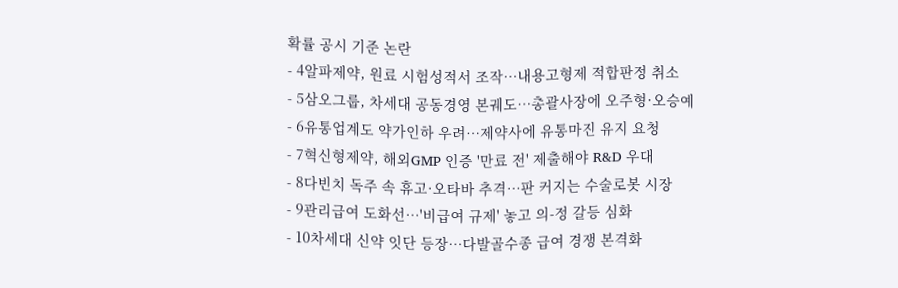확률 공시 기준 논란
- 4알파제약, 원료 시험성적서 조작…내용고형제 적합판정 취소
- 5삼오그룹, 차세대 공동경영 본궤도…총괄사장에 오주형·오승예
- 6유통업계도 약가인하 우려…제약사에 유통마진 유지 요청
- 7혁신형제약, 해외GMP 인증 '만료 전' 제출해야 R&D 우대
- 8다빈치 독주 속 휴고·오타바 추격…판 커지는 수술로봇 시장
- 9관리급여 도화선…'비급여 규제' 놓고 의-정 갈등 심화
- 10차세대 신약 잇단 등장…다발골수종 급여 경쟁 본격화